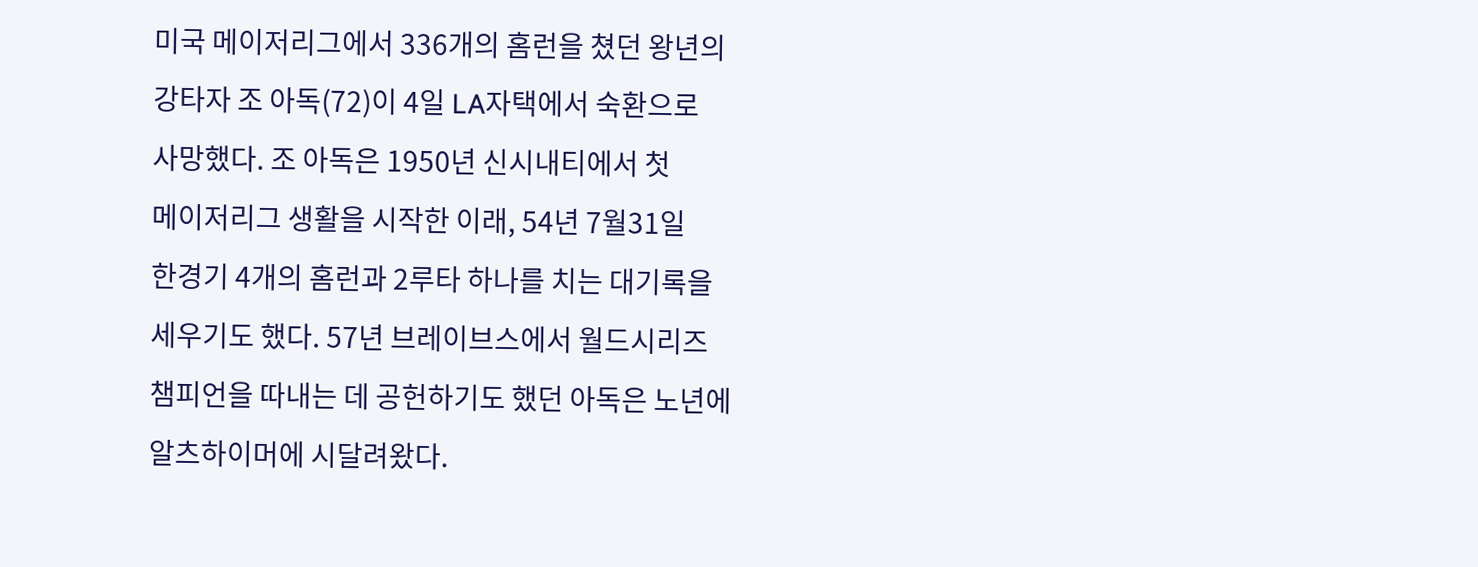미국 메이저리그에서 336개의 홈런을 쳤던 왕년의
강타자 조 아독(72)이 4일 LA자택에서 숙환으로
사망했다. 조 아독은 1950년 신시내티에서 첫
메이저리그 생활을 시작한 이래, 54년 7월31일
한경기 4개의 홈런과 2루타 하나를 치는 대기록을
세우기도 했다. 57년 브레이브스에서 월드시리즈
챔피언을 따내는 데 공헌하기도 했던 아독은 노년에
알츠하이머에 시달려왔다.